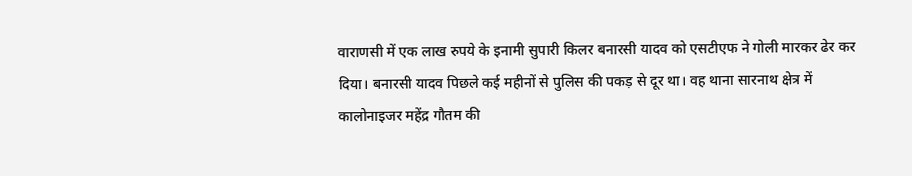वाराणसी में एक लाख रुपये के इनामी सुपारी किलर बनारसी यादव को एसटीएफ ने गोली मारकर ढेर कर दिया। बनारसी यादव पिछले कई महीनों से पुलिस की पकड़ से दूर था। वह थाना सारनाथ क्षेत्र में कालोनाइजर महेंद्र गौतम की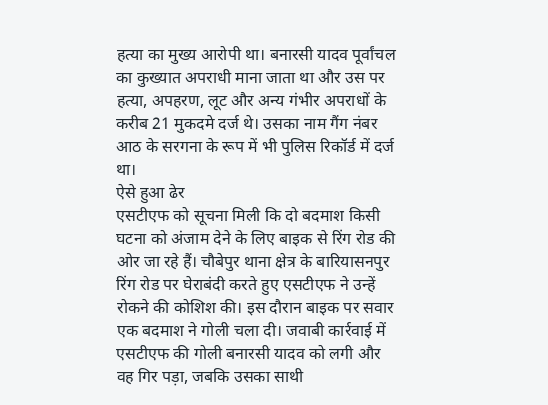हत्या का मुख्य आरोपी था। बनारसी यादव पूर्वांचल का कुख्यात अपराधी माना जाता था और उस पर हत्या, अपहरण, लूट और अन्य गंभीर अपराधों के करीब 21 मुकदमे दर्ज थे। उसका नाम गैंग नंबर आठ के सरगना के रूप में भी पुलिस रिकॉर्ड में दर्ज था।
ऐसे हुआ ढेर
एसटीएफ को सूचना मिली कि दो बदमाश किसी घटना को अंजाम देने के लिए बाइक से रिंग रोड की ओर जा रहे हैं। चौबेपुर थाना क्षेत्र के बारियासनपुर रिंग रोड पर घेराबंदी करते हुए एसटीएफ ने उन्हें रोकने की कोशिश की। इस दौरान बाइक पर सवार एक बदमाश ने गोली चला दी। जवाबी कार्रवाई में एसटीएफ की गोली बनारसी यादव को लगी और वह गिर पड़ा, जबकि उसका साथी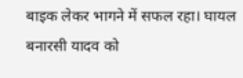बाइक लेकर भागने में सफल रहा। घायल बनारसी यादव को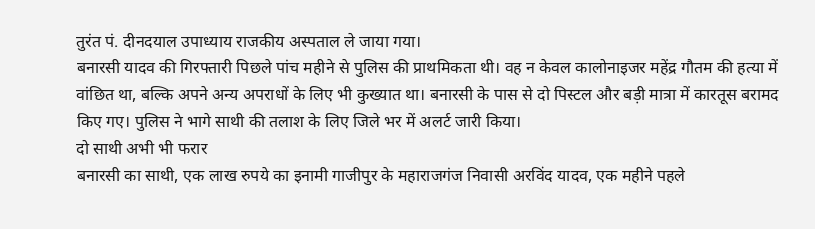तुरंत पं. दीनदयाल उपाध्याय राजकीय अस्पताल ले जाया गया।
बनारसी यादव की गिरफ्तारी पिछले पांच महीने से पुलिस की प्राथमिकता थी। वह न केवल कालोनाइजर महेंद्र गौतम की हत्या में वांछित था, बल्कि अपने अन्य अपराधों के लिए भी कुख्यात था। बनारसी के पास से दो पिस्टल और बड़ी मात्रा में कारतूस बरामद किए गए। पुलिस ने भागे साथी की तलाश के लिए जिले भर में अलर्ट जारी किया।
दो साथी अभी भी फरार
बनारसी का साथी, एक लाख रुपये का इनामी गाजीपुर के महाराजगंज निवासी अरविंद यादव, एक महीने पहले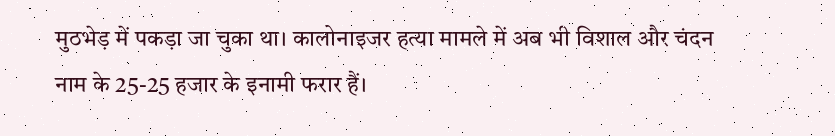मुठभेड़ में पकड़ा जा चुका था। कालोनाइजर हत्या मामले में अब भी विशाल और चंदन नाम के 25-25 हजार के इनामी फरार हैं।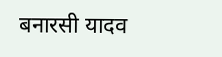बनारसी यादव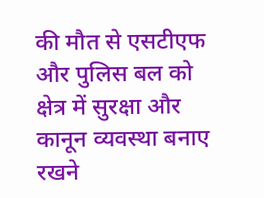की मौत से एसटीएफ और पुलिस बल को क्षेत्र में सुरक्षा और कानून व्यवस्था बनाए रखने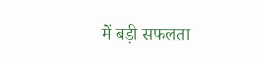में बड़ी सफलता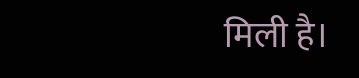मिली है।